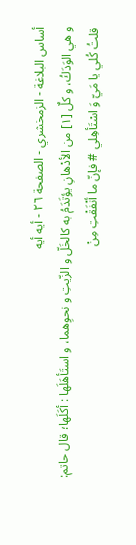أساس البلاغة - الزمخشري - الصفحة ٢٦ - أيه أيه
و هي الوَدَكُ، و كلٌ [١] من الأدْهانِ يؤتَدَمُ به كالخَلّ و الزّيتِ و نحوِهما، و استَأهَلَها : أكَلَها؛ قال حاتم:
قلتُ كُلي يا مَيّ وَ اسْتَأهِلي # فإنّ ما أنْفَقْتِ مِنْ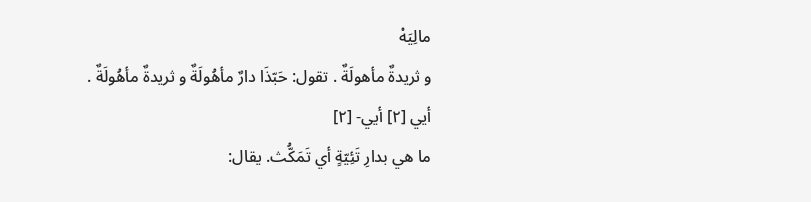مالِيَهْ
و ثريدةٌ مأهولَةٌ . تقول: حَبّذَا دارٌ مأهُولَةٌ و ثريدةٌ مأهُولَةٌ .
أيي [٢] أيي- [٢]
ما هي بدارِ تَئِيّةٍ أي تَمَكُّث. يقال: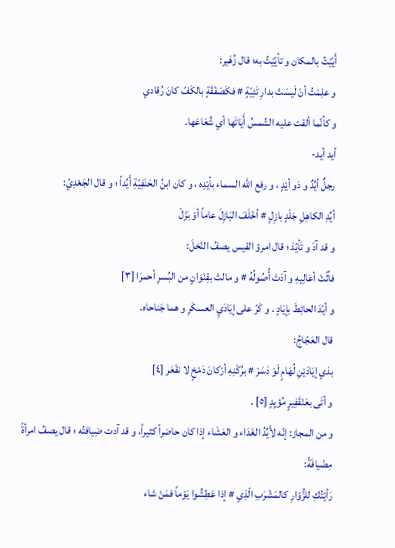أَيّيْتُ بالمكان و تأيّيْتُ به؛ قال زُهَير:
و علِمْتُ أنْ لَيسَتْ بدارِ تَئِيّةٍ # فكَصَفْقَةٍ بالكَفّ كانَ رُقادي
و كأنّما ألقت عليه الشّمسُ أَيَاتَها أي شُعَاعَها.
أيد أيد-
رجلٌ أيِّدٌ و ذو أيْدٍ ، و رفع اللّه السماء بأيْدِه ، و كان ابنُ الحَنَفِيّةِ أَيِّداً ؛ و قال الجَعْدِيّ:
أيِّدِ الكاهِلِ جَلْدٍ بازِلٍ # أخْلَفَ البَازِلَ عاماً أوْ بَزَلْ
و قد آدَ و تَأيّدَ ؛ قال امرؤ القيس يصفُ النّخلَ:
فأثّتْ أعَالِيهِ و آدَتْ أُصُولُهُ # و مالتْ بقِنْوَانٍ من البُسرِ أحمرَا [٣]
و أيّدَ الحائِطَ بإيَادٍ . و كَرّ على إيَادَيِ العسكَرِ و هما جَناحاه.
قال العَجّاجُ:
بذي إيَادَيْنِ لُهَامٍ لَوْ دَسَرْ # برُكْنِهِ أرْكانَ دَمْخٍ لا نقَعَر [٤]
و أتَى بعَنْقَفِيرٍ مُؤيِدٍ [٥] .
و من المجاز: إنّه لأَيِّدُ الغَدَاء و العَشَاء إذا كان حاضراً كثيراً، و قد آدت ضِيافتُه ؛ قال يصفُ امرأةً مِضْيافَةً:
رَأيْتُكِ للزُّوّارِ كالمَشْرَبِ الّذِي # إذا عَطِشُوا يَوْماً فمَنْ شاء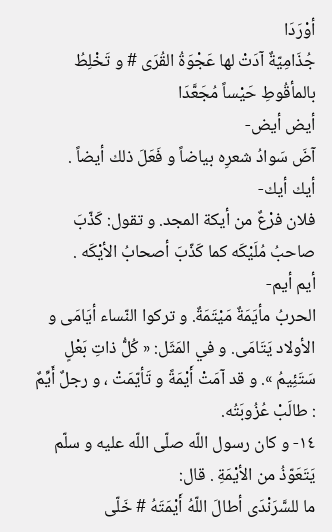أوْرَدَا
جُذَامِيّةٌ آدَتْ لها عَجْوَةُ القُرَى # و تَخْلِطُ بالمأقُوطِ حَيْساً مُجَعَّدَا
أيض أيض-
آضَ سَوادُ شعرِه بياضاً و فَعَلَ ذلك أيضاً .
أيك أيك-
فلان فرْعٌ من أيكة المجد. و تقول: كَذّبَ صاحبُ مُلَيْكَه كما كَذّبَ أصحابُ الأيْكَه .
أيم أيم-
الحربُ مأيَمَةٌ مَيْتَمَةٌ. و تركوا النّساء أيَامَى و الأولاد يَتَامَى. و في المَثَل: « كُلُّ ذاتِ بَعْلٍ سَتَئِيمُ ». و قد آمَتْ أَيْمَةً و تَأيّمَتْ ، و رجلٌ أَيِّمٌ : طالَبْ عُزُوبَتُه.
١٤- و كان رسول اللّه صلّى اللّه عليه و سلّم يَتَعَوّذُ من الأيْمَةِ . قال:
ما للسَّرَنْدَى أطالَ اللّهُ أَيْمَتَهُ # خَلّى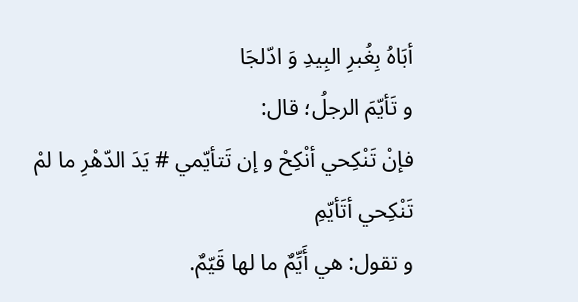أبَاهُ بِغُبرِ البِيدِ وَ ادّلجَا
و تَأيّمَ الرجلُ؛ قال:
فإنْ تَنْكِحي أنْكِحْ و إن تَتأيّمي # يَدَ الدّهْرِ ما لمْ تَنْكِحي أتَأيّمِ
و تقول: هي أَيِّمٌ ما لها قَيّمٌ.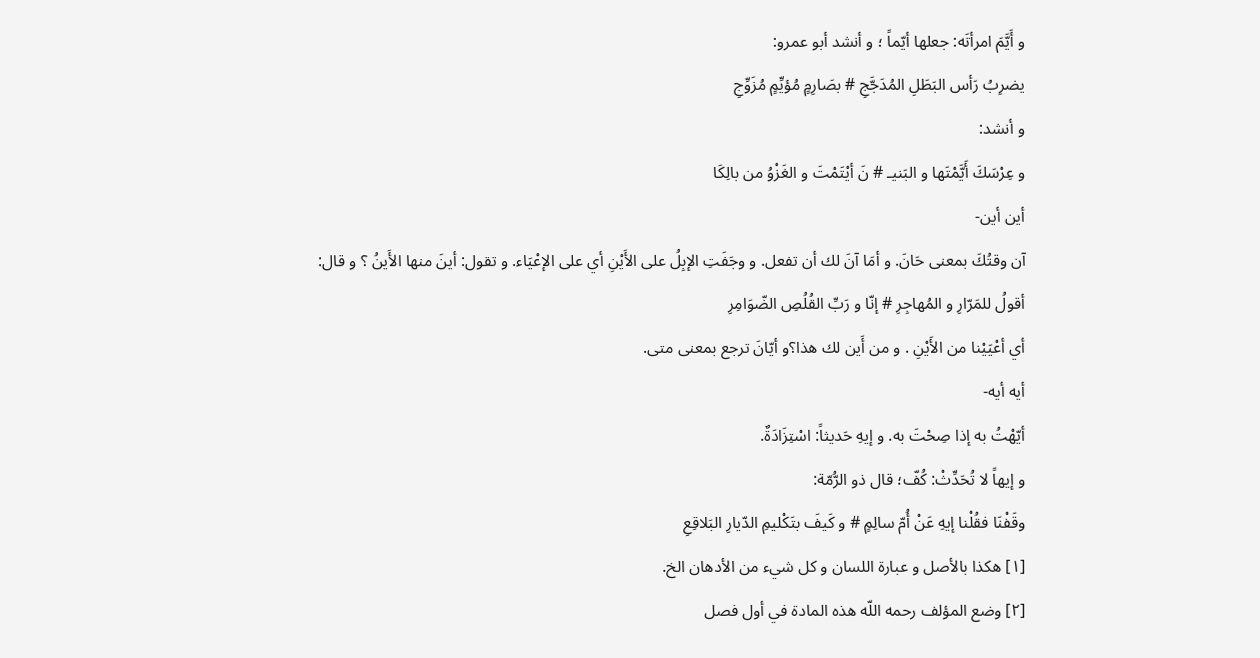و أَيَّمَ امرأتَه: جعلها أيّماً ؛ و أنشد أبو عمرو:
يضرِبُ رَأس البَطَلِ المُدَجَّجِ # بصَارِمٍ مُؤيِّمٍ مُزَوِّجِ
و أنشد:
و عِرْسَكَ أَيَّمْتَها و البَنيـ # نَ أيْتَمْتَ و الغَزْوُ من بالِكَا
أين أين-
آن وقتُكَ بمعنى حَانَ. و أمَا آنَ لك أن تفعل. و وجَفَتِ الإبِلُ على الأَيْنِ أي على الإعْيَاء. و تقول: أينَ منها الأَينُ ؟ و قال:
أقولُ للمَرّارِ و المُهاجِرِ # إنّا و رَبِّ القُلُصِ الضّوَامِرِ
أي أعْيَيْنا من الأَيْنِ . و من أَين لك هذا؟و أيّانَ ترجع بمعنى متى.
أيه أيه-
أيّهْتُ به إذا صِحْتَ به. و إيهِ حَديثاً: اسْتِزَادَةٌ.
و إيهاً لا تُحَدِّثْ: كُفّ؛ قال ذو الرُّمّة:
وقَفْنَا فقُلْنا إيهِ عَنْ أُمّ سالِمٍ # و كَيفَ بتَكْليمِ الدّيارِ البَلاقِعِ
[١] هكذا بالأصل و عبارة اللسان و كل شيء من الأدهان الخ.
[٢] وضع المؤلف رحمه اللّه هذه المادة في أول فصل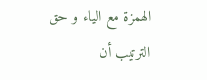الهمزة مع الياء و حق الترتيب أن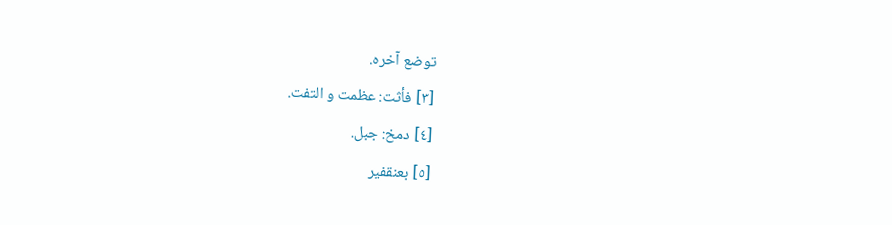توضع آخره.
[٣] فأثت: عظمت و التفت.
[٤] دمخ: جبل.
[٥] بعنقفير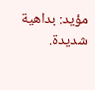مؤيد: بداهية شديدة.